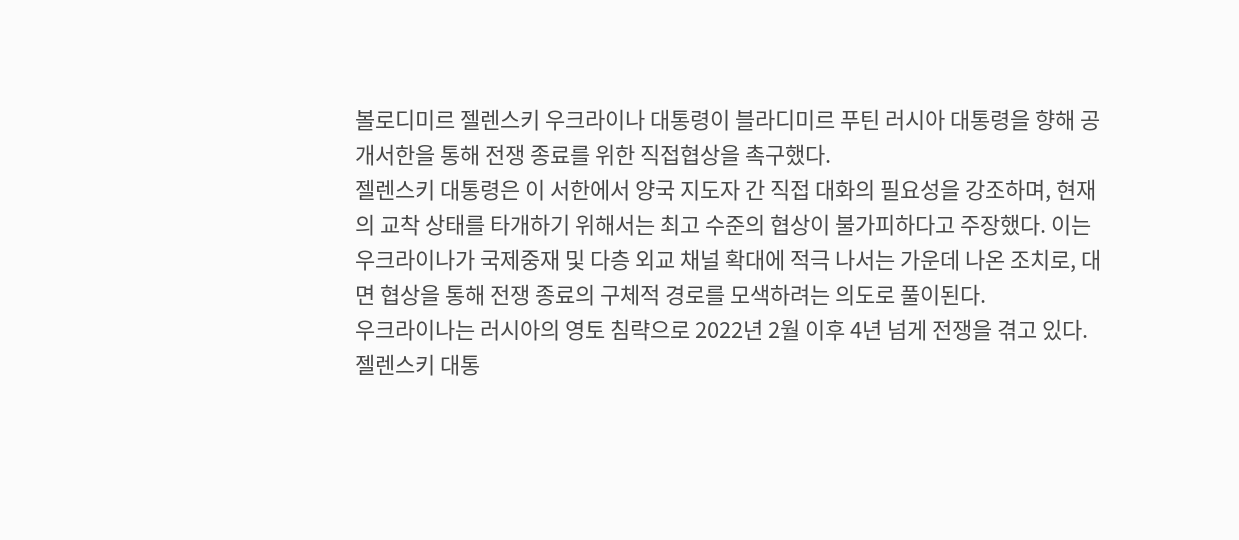볼로디미르 젤렌스키 우크라이나 대통령이 블라디미르 푸틴 러시아 대통령을 향해 공개서한을 통해 전쟁 종료를 위한 직접협상을 촉구했다.
젤렌스키 대통령은 이 서한에서 양국 지도자 간 직접 대화의 필요성을 강조하며, 현재의 교착 상태를 타개하기 위해서는 최고 수준의 협상이 불가피하다고 주장했다. 이는 우크라이나가 국제중재 및 다층 외교 채널 확대에 적극 나서는 가운데 나온 조치로, 대면 협상을 통해 전쟁 종료의 구체적 경로를 모색하려는 의도로 풀이된다.
우크라이나는 러시아의 영토 침략으로 2022년 2월 이후 4년 넘게 전쟁을 겪고 있다. 젤렌스키 대통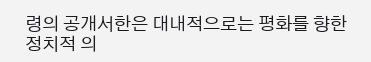령의 공개서한은 대내적으로는 평화를 향한 정치적 의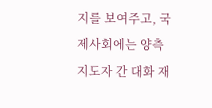지를 보여주고, 국제사회에는 양측 지도자 간 대화 재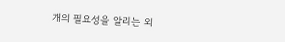개의 필요성을 알리는 외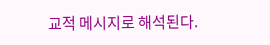교적 메시지로 해석된다.